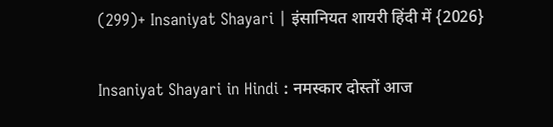(299)+ Insaniyat Shayari | इंसानियत शायरी हिंदी में {2026}

Insaniyat Shayari in Hindi : नमस्कार दोस्तों आज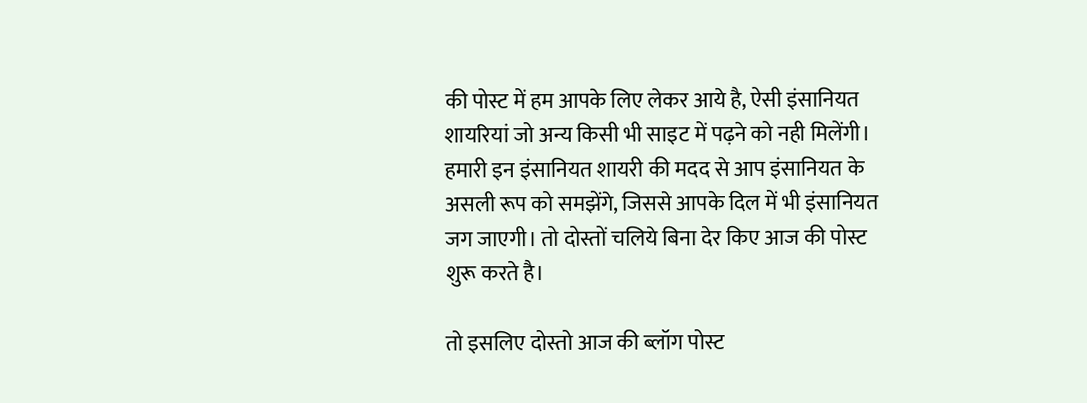की पोस्ट में हम आपके लिए लेकर आये है, ऐसी इंसानियत शायरियां जो अन्य किसी भी साइट में पढ़ने को नही मिलेंगी। हमारी इन इंसानियत शायरी की मदद से आप इंसानियत के असली रूप को समझेंगे, जिससे आपके दिल में भी इंसानियत जग जाएगी। तो दोस्तों चलिये बिना देर किए आज की पोस्ट शुरू करते है।

तो इसलिए दोस्तो आज की ब्लॉग पोस्ट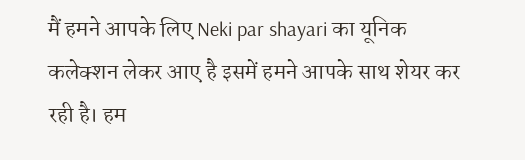मैं हमने आपके लिए Neki par shayari का यूनिक कलेक्शन लेकर आए है इसमें हमने आपके साथ शेयर कर रही है। हम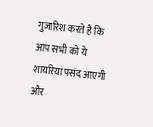गुजारिश करते है कि आप सभी को ये शायरियां पसंद आएगी और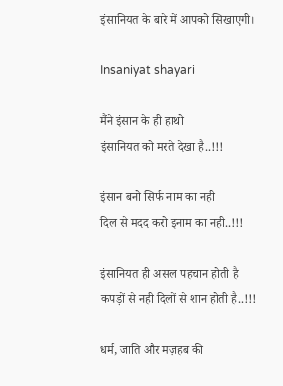इंसानियत के बारे में आपको सिखाएगी।

Insaniyat shayari

मैंने इंसान के ही हाथो
इंसानियत को मरते देखा है..!!!

इंसान बनो सिर्फ नाम का नही
दिल से मदद करो इनाम का नही..!!!

इंसानियत ही असल पहचान होती है
कपड़ों से नही दिलों से शान होती है..!!!

धर्म, जाति और मज़हब की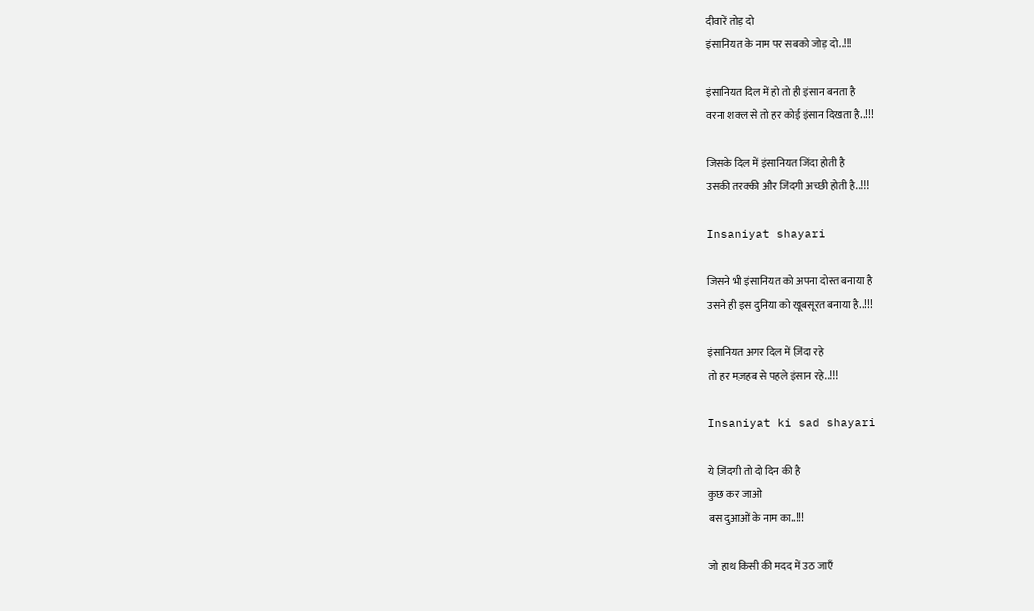दीवारें तोड़ दो
इंसानियत के नाम पर सबको जोड़ दो..!!!

इंसानियत दिल में हो तो ही इंसान बनता है
वरना शक्ल से तो हर कोई इंसान दिखता है..!!!

जिसके दिल में इंसानियत जिंदा होती है
उसकी तरक्की और जिंदगी अच्छी होती है..!!!

Insaniyat shayari

जिसने भी इंसानियत को अपना दोस्त बनाया है
उसने ही इस दुनिया को खूबसूरत बनाया है..!!!

इंसानियत अगर दिल में ज़िंदा रहे
तो हर मज़हब से पहले इंसान रहे..!!!

Insaniyat ki sad shayari

ये ज़िंदगी तो दो दिन की है
कुछ कर जाओ
बस दुआओं के नाम का..!!!

जो हाथ किसी की मदद में उठ जाएँ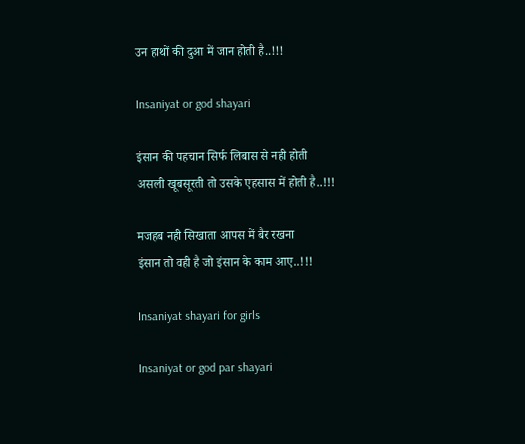उन हाथों की दुआ में जान होती है..!!!

Insaniyat or god shayari

इंसान की पहचान सिर्फ लिबास से नही होती
असली खूबसूरती तो उसके एहसास में होती है..!!!

मजहब नही सिखाता आपस में बैर रखना
इंसान तो वही है जो इंसान के काम आए..!!!

Insaniyat shayari for girls

Insaniyat or god par shayari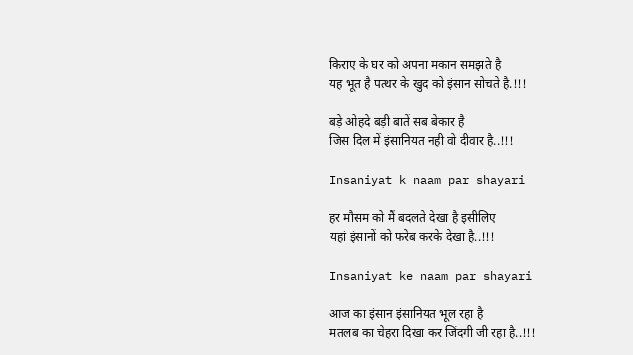किराए के घर को अपना मकान समझते है
यह भूत है पत्थर के खुद को इंसान सोचते है.!!!

बड़े ओहदे बड़ी बातें सब बेकार है
जिस दिल में इंसानियत नही वो दीवार है..!!!

Insaniyat k naam par shayari

हर मौसम को मैं बदलते देखा है इसीलिए
यहां इंसानों को फरेब करके देखा है..!!!

Insaniyat ke naam par shayari

आज का इंसान इंसानियत भूल रहा है
मतलब का चेहरा दिखा कर जिंदगी जी रहा है..!!!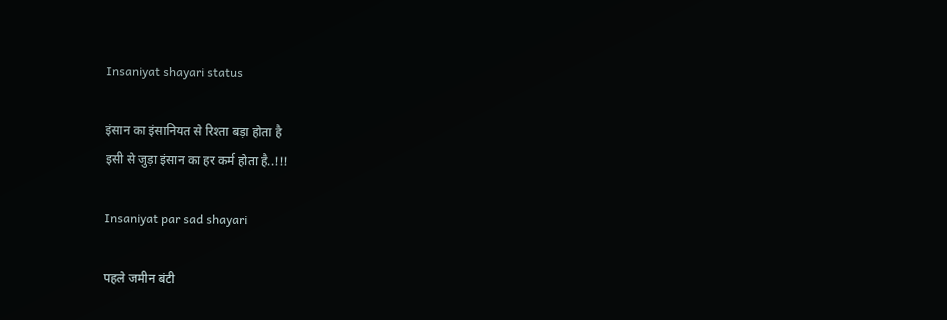Insaniyat shayari status

इंसान का इंसानियत से रिश्ता बड़ा होता है
इसी से जुड़ा इंसान का हर कर्म होता है..!!!

Insaniyat par sad shayari

पहले जमीन बंटी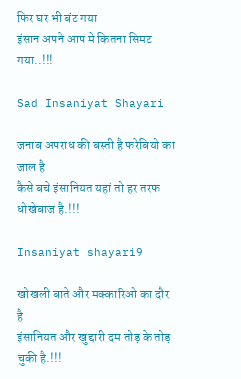फिर घर भी बंट गया
इंसान अपने आप मे कितना सिमट गया..!!!

Sad Insaniyat Shayari

जनाब अपराध की बस्ती है फरेबियो का जाल है
कैसे बचे इंसानियत यहां तो हर तरफ धोखेबाज है.!!!

Insaniyat shayari9

खोखली बाते और मक्कारिओ का दौर है
इंसानियत और खुद्दारी दम तोड़ के तोड़ चुकी है.!!!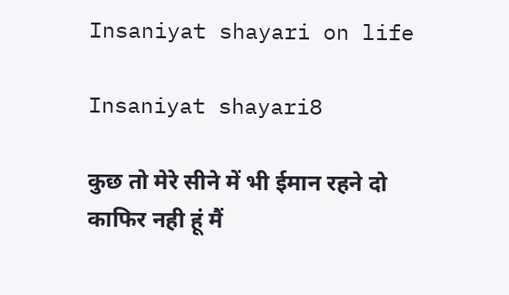Insaniyat shayari on life

Insaniyat shayari8

कुछ तो मेरे सीने में भी ईमान रहने दो
काफिर नही हूं मैं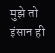मुझे तो इंसान ही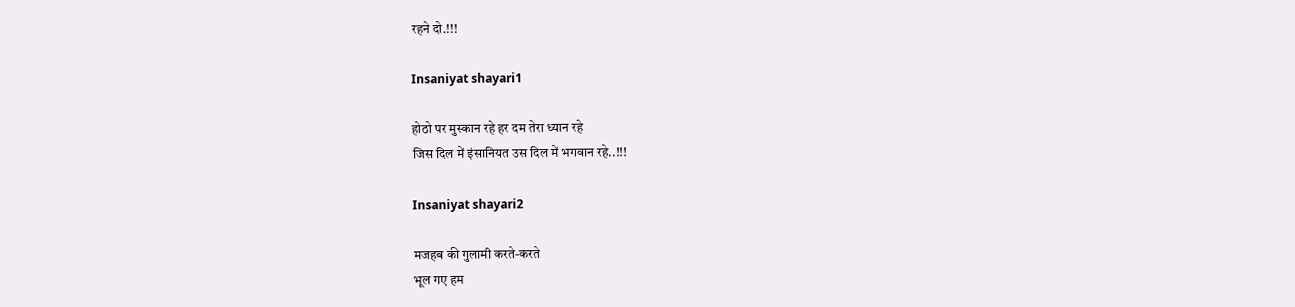रहने दो.!!!

Insaniyat shayari1

होठो पर मुस्कान रहे हर दम तेरा ध्यान रहे
जिस दिल में इंसानियत उस दिल में भगवान रहे..!!!

Insaniyat shayari2

मजहब की गुलामी करते-करते
भूल गए हम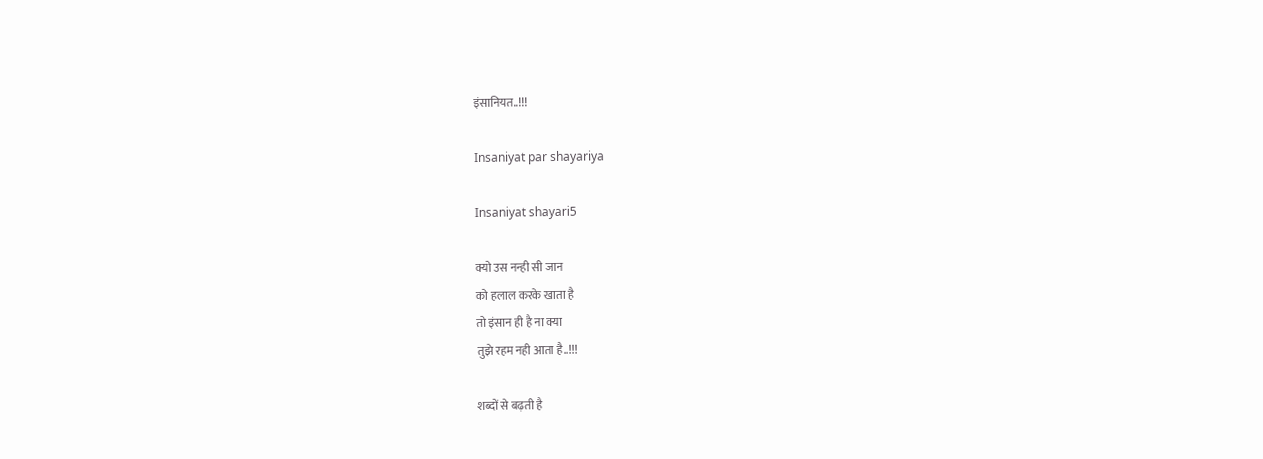इंसानियत..!!!

Insaniyat par shayariya

Insaniyat shayari5

क्यो उस नन्ही सी जान
को हलाल करके खाता है
तो इंसान ही है ना क्या
तुझे रहम नही आता है..!!!

शब्दों से बढ़ती है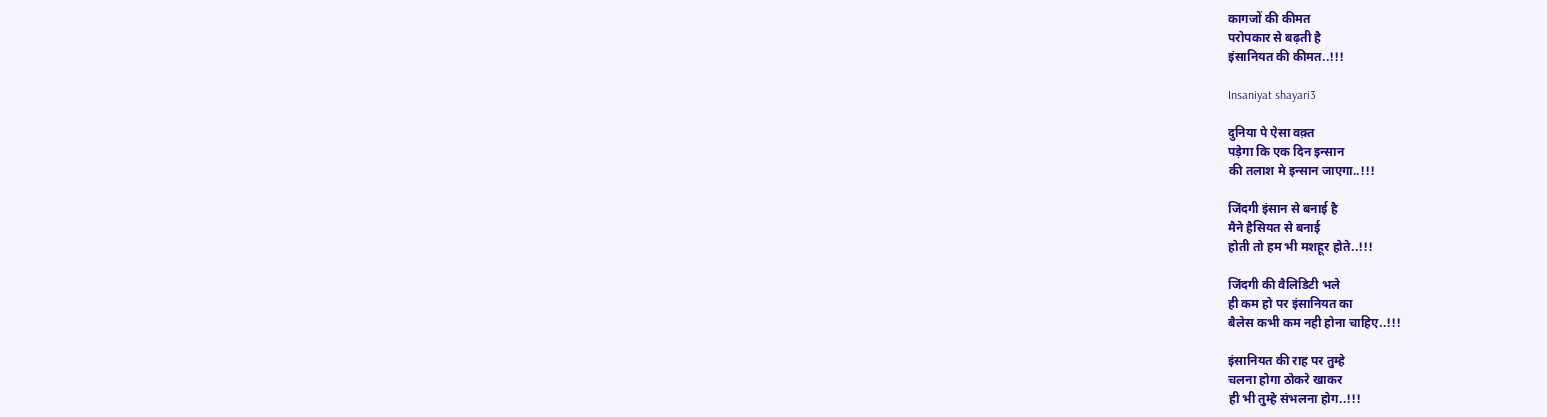कागजों की कीमत
परोपकार से बढ़ती है
इंसानियत की कीमत..!!!

Insaniyat shayari3

दुनिया पे ऐसा वक़्त
पड़ेगा कि एक दिन इन्सान
की तलाश मे इन्सान जाएगा..!!!

जिंदगी इंसान से बनाई है
मैने हैसियत से बनाई
होती तो हम भी मशहूर होते..!!!

जिंदगी की वैलिडिटी भले
ही कम हो पर इंसानियत का
बैलेस कभी कम नही होना चाहिए..!!!

इंसानियत की राह पर तुम्हे
चलना होगा ठोकरे खाकर
ही भी तुम्हे संभलना होग..!!!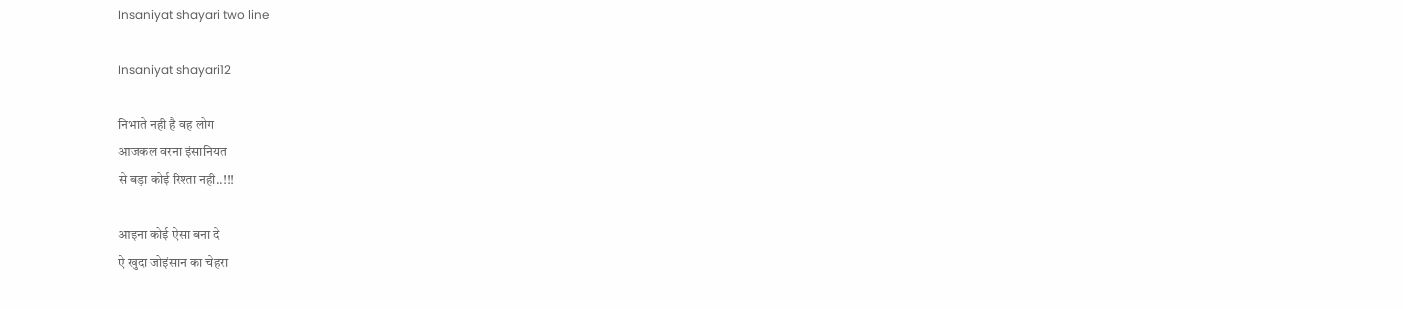Insaniyat shayari two line

Insaniyat shayari12

निभाते नही है वह लोग
आजकल वरना इंसानियत
से बड़ा कोई रिश्ता नही..!!!

आइना कोई ऐसा बना दे
ऐ खुदा जोइंसान का चेहरा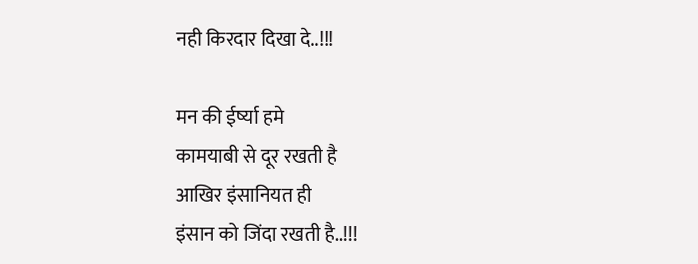नही किरदार दिखा दे..!!!

मन की ईर्ष्या हमे
कामयाबी से दूर रखती है
आखिर इंसानियत ही
इंसान को जिंदा रखती है..!!!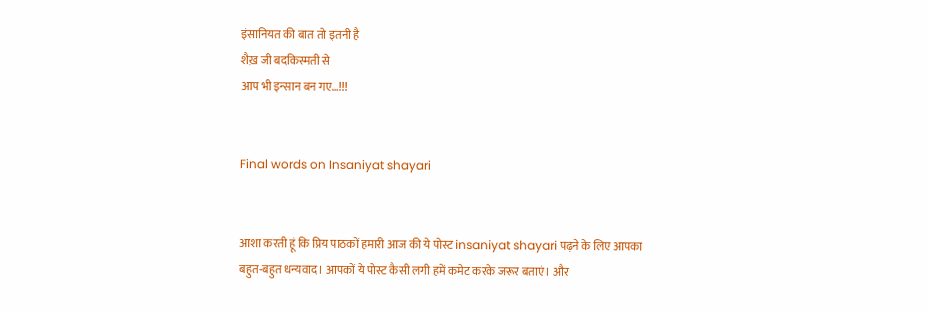इंसानियत की बात तो इतनी है
शैख़ जी बदकिस्मती से
आप भी इन्सान बन गए…!!!


Final words on Insaniyat shayari


आशा करती हूं कि प्रिय पाठकों हमारी आज की ये पोस्ट insaniyat shayari पढ़ने के लिए आपका बहुत-बहुत धन्यवाद। आपकों ये पोस्ट कैसी लगी हमें कमेट करके जरूर बताएं। और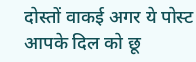दोस्तों वाकई अगर ये पोस्ट आपके दिल को छू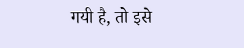गयी है, तो इसे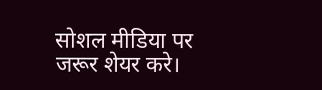सोशल मीडिया पर जरूर शेयर करे।